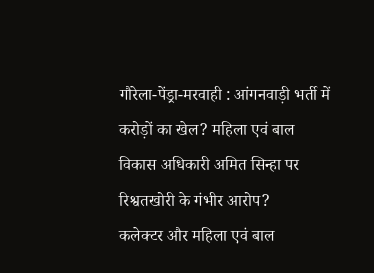गौरेला-पेंड्रा-मरवाही : आंगनवाड़ी भर्ती में करोड़ों का खेल? महिला एवं बाल विकास अधिकारी अमित सिन्हा पर रिश्वतखोरी के गंभीर आरोप?
कलेक्टर और महिला एवं बाल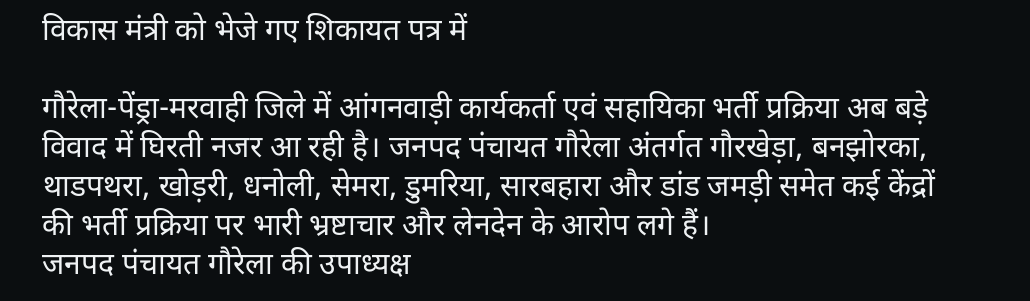विकास मंत्री को भेजे गए शिकायत पत्र में

गौरेला-पेंड्रा-मरवाही जिले में आंगनवाड़ी कार्यकर्ता एवं सहायिका भर्ती प्रक्रिया अब बड़े विवाद में घिरती नजर आ रही है। जनपद पंचायत गौरेला अंतर्गत गौरखेड़ा, बनझोरका, थाडपथरा, खोड़री, धनोली, सेमरा, डुमरिया, सारबहारा और डांड जमड़ी समेत कई केंद्रों की भर्ती प्रक्रिया पर भारी भ्रष्टाचार और लेनदेन के आरोप लगे हैं।
जनपद पंचायत गौरेला की उपाध्यक्ष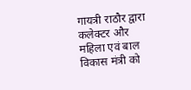गायत्री राठौर द्वारा कलेक्टर और महिला एवं बाल विकास मंत्री को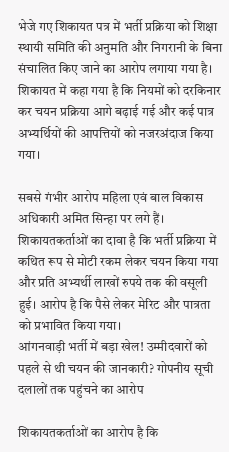भेजे गए शिकायत पत्र में भर्ती प्रक्रिया को शिक्षा स्थायी समिति की अनुमति और निगरानी के बिना संचालित किए जाने का आरोप लगाया गया है। शिकायत में कहा गया है कि नियमों को दरकिनार कर चयन प्रक्रिया आगे बढ़ाई गई और कई पात्र अभ्यर्थियों की आपत्तियों को नजरअंदाज किया गया।

सबसे गंभीर आरोप महिला एवं बाल विकास अधिकारी अमित सिन्हा पर लगे हैं। शिकायतकर्ताओं का दावा है कि भर्ती प्रक्रिया में कथित रूप से मोटी रकम लेकर चयन किया गया और प्रति अभ्यर्थी लाखों रुपये तक की वसूली हुई। आरोप है कि पैसे लेकर मेरिट और पात्रता को प्रभावित किया गया।
आंगनवाड़ी भर्ती में बड़ा खेल! उम्मीदवारों को पहले से थी चयन की जानकारी? गोपनीय सूची दलालों तक पहुंचने का आरोप

शिकायतकर्ताओं का आरोप है कि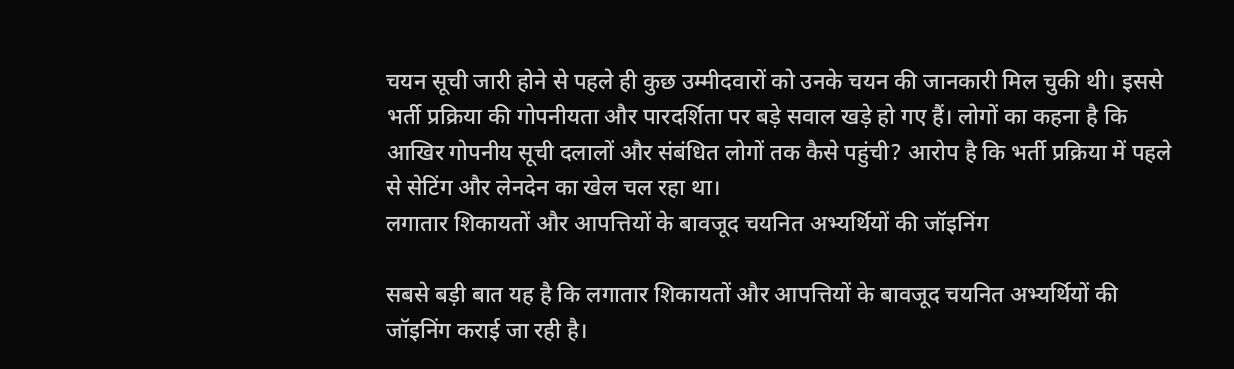चयन सूची जारी होने से पहले ही कुछ उम्मीदवारों को उनके चयन की जानकारी मिल चुकी थी। इससे भर्ती प्रक्रिया की गोपनीयता और पारदर्शिता पर बड़े सवाल खड़े हो गए हैं। लोगों का कहना है कि आखिर गोपनीय सूची दलालों और संबंधित लोगों तक कैसे पहुंची? आरोप है कि भर्ती प्रक्रिया में पहले से सेटिंग और लेनदेन का खेल चल रहा था।
लगातार शिकायतों और आपत्तियों के बावजूद चयनित अभ्यर्थियों की जॉइनिंग

सबसे बड़ी बात यह है कि लगातार शिकायतों और आपत्तियों के बावजूद चयनित अभ्यर्थियों की जॉइनिंग कराई जा रही है।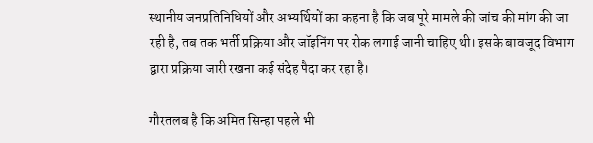स्थानीय जनप्रतिनिधियों और अभ्यर्थियों का कहना है कि जब पूरे मामले की जांच की मांग की जा रही है, तब तक भर्ती प्रक्रिया और जॉइनिंग पर रोक लगाई जानी चाहिए थी। इसके बावजूद विभाग द्वारा प्रक्रिया जारी रखना कई संदेह पैदा कर रहा है।

गौरतलब है कि अमित सिन्हा पहले भी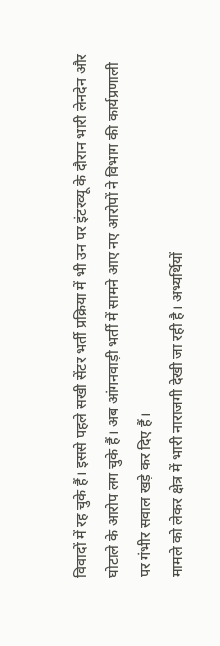विवादों में रह चुके हैं। इससे पहले सखी सेंटर भर्ती प्रक्रिया में भी उन पर इंटरव्यू के दौरान भारी लेनदेन और घोटाले के आरोप लग चुके हैं। अब आंगनवाड़ी भर्ती में सामने आए नए आरोपों ने विभाग की कार्यप्रणाली पर गंभीर सवाल खड़े कर दिए हैं।
मामले को लेकर क्षेत्र में भारी नाराजगी देखी जा रही है। अभ्यर्थियों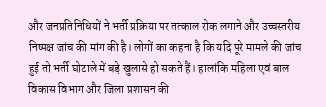और जनप्रतिनिधियों ने भर्ती प्रक्रिया पर तत्काल रोक लगाने और उच्चस्तरीय निष्पक्ष जांच की मांग की है। लोगों का कहना है कि यदि पूरे मामले की जांच हुई तो भर्ती घोटाले में बड़े खुलासे हो सकते हैं। हालांकि महिला एवं बाल विकास विभाग और जिला प्रशासन की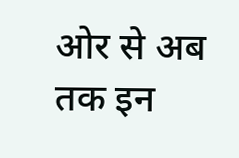ओर से अब तक इन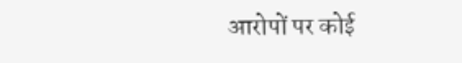आरोपों पर कोई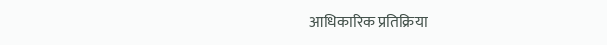आधिकारिक प्रतिक्रिया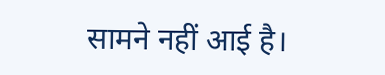सामने नहीं आई है।